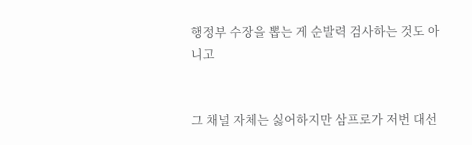행정부 수장을 뽑는 게 순발력 검사하는 것도 아니고


그 채널 자체는 싫어하지만 삼프로가 저번 대선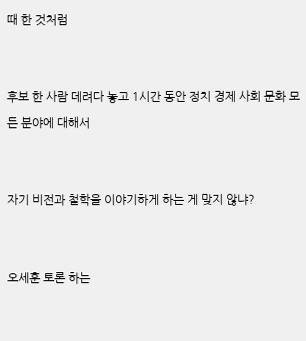때 한 것처럼


후보 한 사람 데려다 놓고 1시간 동안 정치 경제 사회 문화 모든 분야에 대해서


자기 비전과 철학을 이야기하게 하는 게 맞지 않냐?


오세훈 토론 하는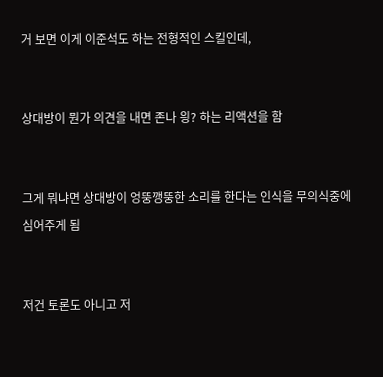거 보면 이게 이준석도 하는 전형적인 스킬인데,


상대방이 뭔가 의견을 내면 존나 읭? 하는 리액션을 함


그게 뭐냐면 상대방이 엉뚱깽뚱한 소리를 한다는 인식을 무의식중에 심어주게 됨


저건 토론도 아니고 저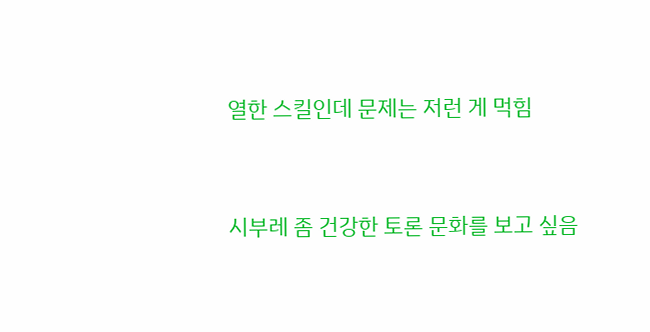열한 스킬인데 문제는 저런 게 먹힘


시부레 좀 건강한 토론 문화를 보고 싶음